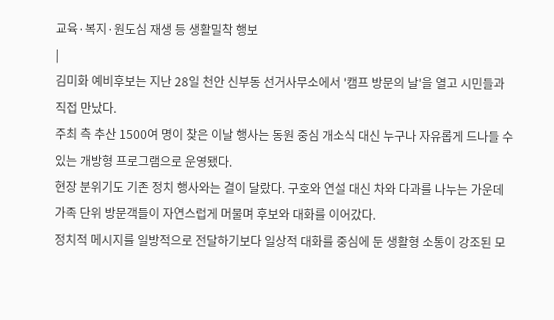교육·복지·원도심 재생 등 생활밀착 행보
|
김미화 예비후보는 지난 28일 천안 신부동 선거사무소에서 '캠프 방문의 날'을 열고 시민들과 직접 만났다.
주최 측 추산 1500여 명이 찾은 이날 행사는 동원 중심 개소식 대신 누구나 자유롭게 드나들 수 있는 개방형 프로그램으로 운영됐다.
현장 분위기도 기존 정치 행사와는 결이 달랐다. 구호와 연설 대신 차와 다과를 나누는 가운데 가족 단위 방문객들이 자연스럽게 머물며 후보와 대화를 이어갔다.
정치적 메시지를 일방적으로 전달하기보다 일상적 대화를 중심에 둔 생활형 소통이 강조된 모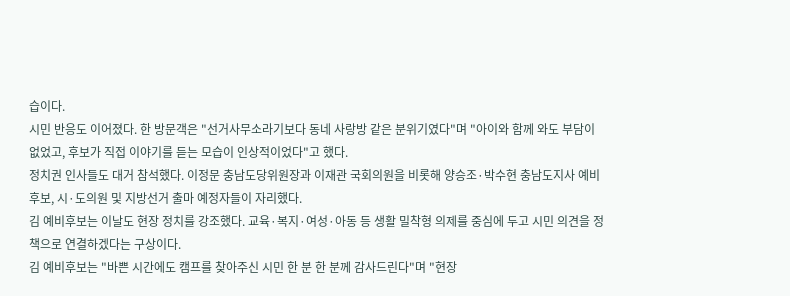습이다.
시민 반응도 이어졌다. 한 방문객은 "선거사무소라기보다 동네 사랑방 같은 분위기였다"며 "아이와 함께 와도 부담이 없었고, 후보가 직접 이야기를 듣는 모습이 인상적이었다"고 했다.
정치권 인사들도 대거 참석했다. 이정문 충남도당위원장과 이재관 국회의원을 비롯해 양승조·박수현 충남도지사 예비후보, 시·도의원 및 지방선거 출마 예정자들이 자리했다.
김 예비후보는 이날도 현장 정치를 강조했다. 교육·복지·여성·아동 등 생활 밀착형 의제를 중심에 두고 시민 의견을 정책으로 연결하겠다는 구상이다.
김 예비후보는 "바쁜 시간에도 캠프를 찾아주신 시민 한 분 한 분께 감사드린다"며 "현장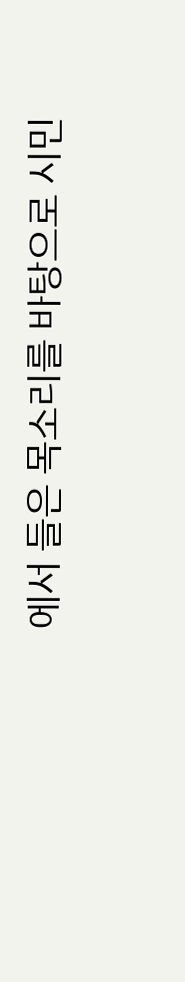에서 들은 목소리를 바탕으로 시민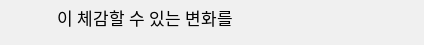이 체감할 수 있는 변화를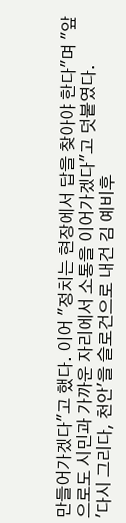만들어가겠다"고 했다. 이어 "정치는 현장에서 답을 찾아야 한다"며 "앞으로도 시민과 가까운 자리에서 소통을 이어가겠다"고 덧붙였다.
'다시 그리다, 천안'을 슬로건으로 내건 김 예비후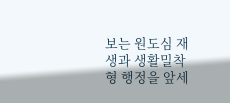보는 원도심 재생과 생활밀착형 행정을 앞세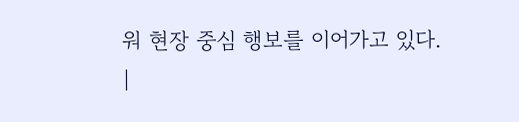워 현장 중심 행보를 이어가고 있다.
|